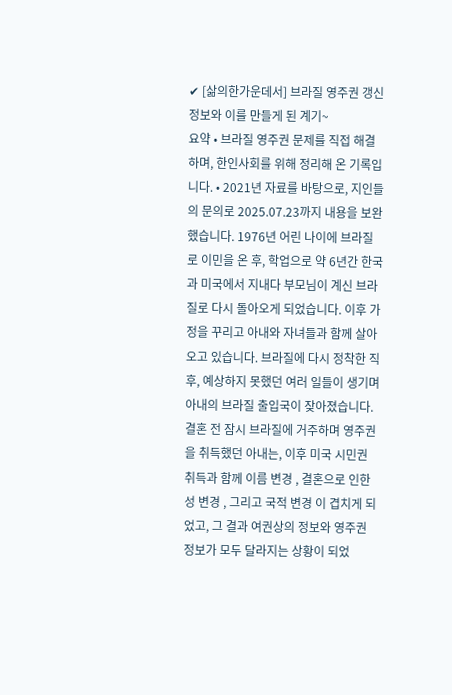✔ [삶의한가운데서] 브라질 영주권 갱신 정보와 이를 만들게 된 계기~
요약 • 브라질 영주권 문제를 직접 해결하며, 한인사회를 위해 정리해 온 기록입니다. • 2021년 자료를 바탕으로, 지인들의 문의로 2025.07.23까지 내용을 보완했습니다. 1976년 어린 나이에 브라질로 이민을 온 후, 학업으로 약 6년간 한국과 미국에서 지내다 부모님이 계신 브라질로 다시 돌아오게 되었습니다. 이후 가정을 꾸리고 아내와 자녀들과 함께 살아오고 있습니다. 브라질에 다시 정착한 직후, 예상하지 못했던 여러 일들이 생기며 아내의 브라질 출입국이 잦아졌습니다. 결혼 전 잠시 브라질에 거주하며 영주권을 취득했던 아내는, 이후 미국 시민권 취득과 함께 이름 변경 , 결혼으로 인한 성 변경 , 그리고 국적 변경 이 겹치게 되었고, 그 결과 여권상의 정보와 영주권 정보가 모두 달라지는 상황이 되었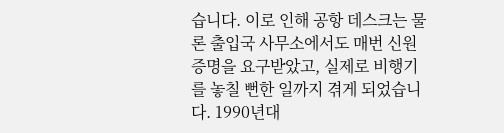습니다. 이로 인해 공항 데스크는 물론 출입국 사무소에서도 매번 신원 증명을 요구받았고, 실제로 비행기를 놓칠 뻔한 일까지 겪게 되었습니다. 1990년대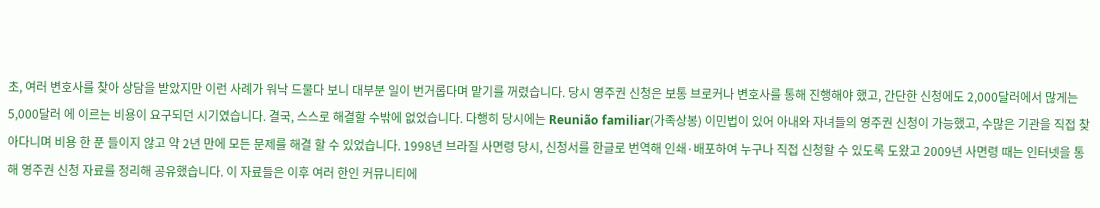초, 여러 변호사를 찾아 상담을 받았지만 이런 사례가 워낙 드물다 보니 대부분 일이 번거롭다며 맡기를 꺼렸습니다. 당시 영주권 신청은 보통 브로커나 변호사를 통해 진행해야 했고, 간단한 신청에도 2,000달러에서 많게는 5,000달러 에 이르는 비용이 요구되던 시기였습니다. 결국, 스스로 해결할 수밖에 없었습니다. 다행히 당시에는 Reunião familiar(가족상봉) 이민법이 있어 아내와 자녀들의 영주권 신청이 가능했고, 수많은 기관을 직접 찾아다니며 비용 한 푼 들이지 않고 약 2년 만에 모든 문제를 해결 할 수 있었습니다. 1998년 브라질 사면령 당시, 신청서를 한글로 번역해 인쇄·배포하여 누구나 직접 신청할 수 있도록 도왔고 2009년 사면령 때는 인터넷을 통해 영주권 신청 자료를 정리해 공유했습니다. 이 자료들은 이후 여러 한인 커뮤니티에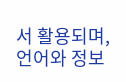서 활용되며, 언어와 정보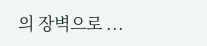의 장벽으로 ...